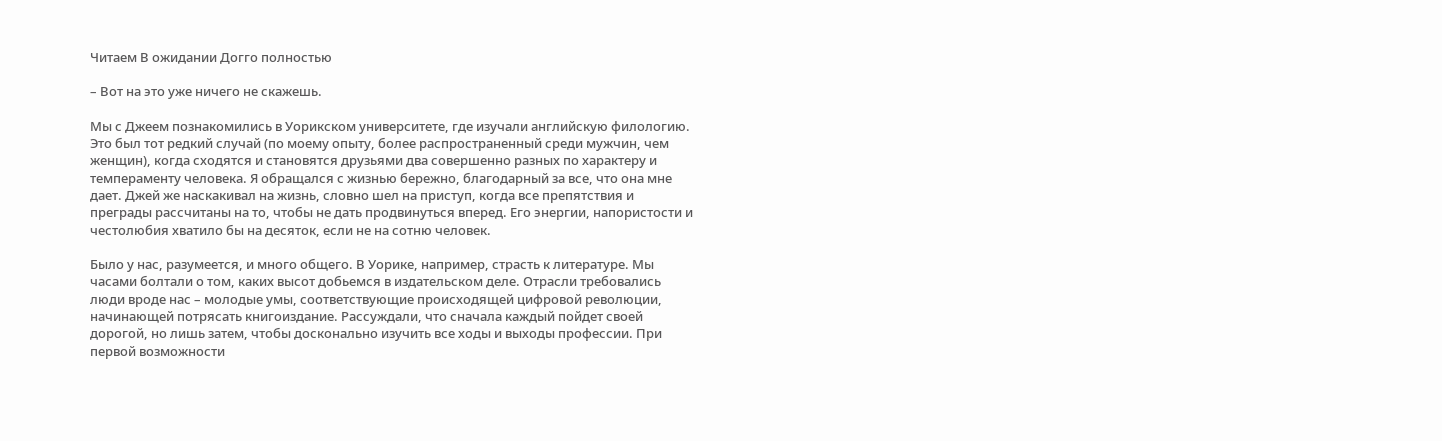Читаем В ожидании Догго полностью

– Вот на это уже ничего не скажешь.

Мы с Джеем познакомились в Уорикском университете, где изучали английскую филологию. Это был тот редкий случай (по моему опыту, более распространенный среди мужчин, чем женщин), когда сходятся и становятся друзьями два совершенно разных по характеру и темпераменту человека. Я обращался с жизнью бережно, благодарный за все, что она мне дает. Джей же наскакивал на жизнь, словно шел на приступ, когда все препятствия и преграды рассчитаны на то, чтобы не дать продвинуться вперед. Его энергии, напористости и честолюбия хватило бы на десяток, если не на сотню человек.

Было у нас, разумеется, и много общего. В Уорике, например, страсть к литературе. Мы часами болтали о том, каких высот добьемся в издательском деле. Отрасли требовались люди вроде нас – молодые умы, соответствующие происходящей цифровой революции, начинающей потрясать книгоиздание. Рассуждали, что сначала каждый пойдет своей дорогой, но лишь затем, чтобы досконально изучить все ходы и выходы профессии. При первой возможности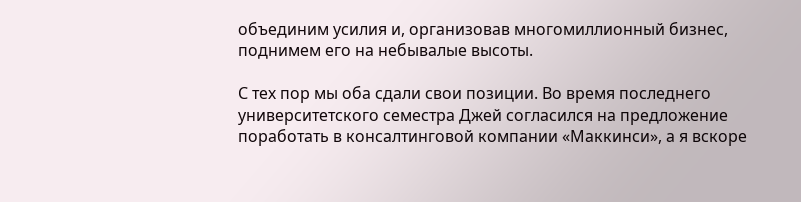объединим усилия и, организовав многомиллионный бизнес, поднимем его на небывалые высоты.

С тех пор мы оба сдали свои позиции. Во время последнего университетского семестра Джей согласился на предложение поработать в консалтинговой компании «Маккинси», а я вскоре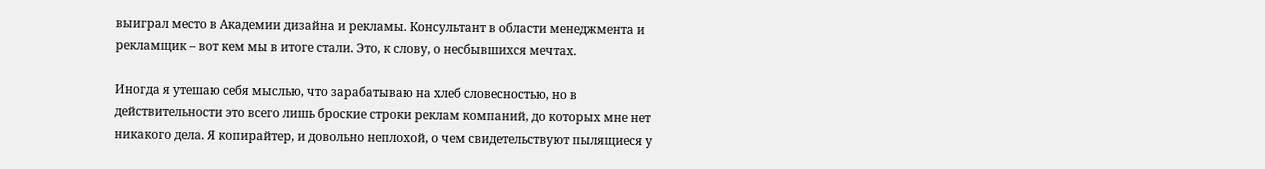выиграл место в Академии дизайна и рекламы. Консультант в области менеджмента и рекламщик – вот кем мы в итоге стали. Это, к слову, о несбывшихся мечтах.

Иногда я утешаю себя мыслью, что зарабатываю на хлеб словесностью, но в действительности это всего лишь броские строки реклам компаний, до которых мне нет никакого дела. Я копирайтер, и довольно неплохой, о чем свидетельствуют пылящиеся у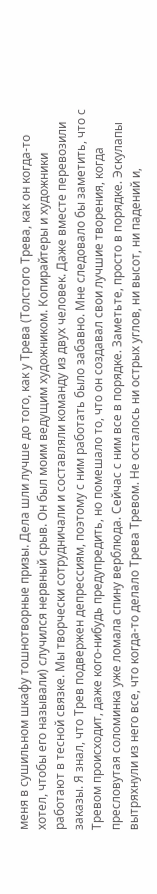меня в сушильном шкафу тошнотворные призы. Дела шли лучше до того, как у Трева (Толстого Трева, как он когда-то хотел, чтобы его называли) случился нервный срыв. Он был моим ведущим художником. Копирайтеры и художники работают в тесной связке. Мы творчески сотрудничали и составляли команду из двух человек. Даже вместе перевозили заказы. Я знал, что Трев подвержен депрессиям, поэтому с ним работать было забавно. Мне следовало бы заметить, что с Тревом происходит, даже кого-нибудь предупредить, но помешало то, что он создавал свои лучшие творения, когда пресловутая соломинка уже ломала спину верблюда. Сейчас с ним все в порядке. Заметьте, просто в порядке. Эскулапы вытряхнули из него все, что когда-то делало Трева Тревом. Не осталось ни острых углов, ни высот, ни падений и,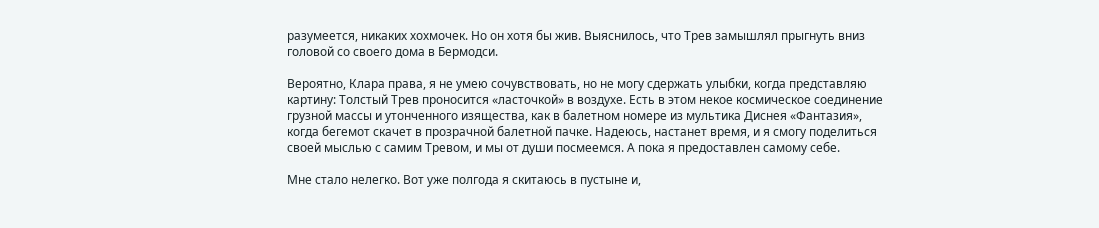разумеется, никаких хохмочек. Но он хотя бы жив. Выяснилось, что Трев замышлял прыгнуть вниз головой со своего дома в Бермодси.

Вероятно, Клара права, я не умею сочувствовать, но не могу сдержать улыбки, когда представляю картину: Толстый Трев проносится «ласточкой» в воздухе. Есть в этом некое космическое соединение грузной массы и утонченного изящества, как в балетном номере из мультика Диснея «Фантазия», когда бегемот скачет в прозрачной балетной пачке. Надеюсь, настанет время, и я смогу поделиться своей мыслью с самим Тревом, и мы от души посмеемся. А пока я предоставлен самому себе.

Мне стало нелегко. Вот уже полгода я скитаюсь в пустыне и,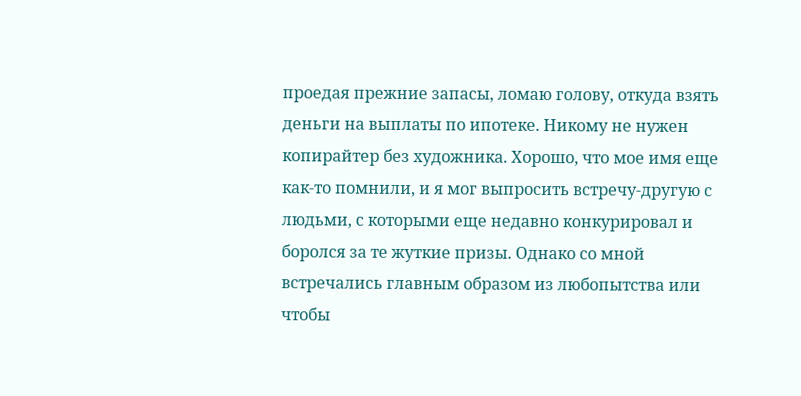проедая прежние запасы, ломаю голову, откуда взять деньги на выплаты по ипотеке. Никому не нужен копирайтер без художника. Хорошо, что мое имя еще как-то помнили, и я мог выпросить встречу-другую с людьми, с которыми еще недавно конкурировал и боролся за те жуткие призы. Однако со мной встречались главным образом из любопытства или чтобы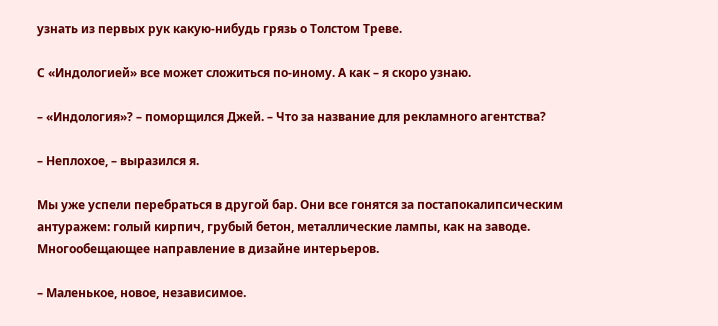узнать из первых рук какую-нибудь грязь о Толстом Треве.

С «Индологией» все может сложиться по-иному. А как – я скоро узнаю.

– «Индология»? – поморщился Джей. – Что за название для рекламного агентства?

– Неплохое, – выразился я.

Мы уже успели перебраться в другой бар. Они все гонятся за постапокалипсическим антуражем: голый кирпич, грубый бетон, металлические лампы, как на заводе. Многообещающее направление в дизайне интерьеров.

– Маленькое, новое, независимое.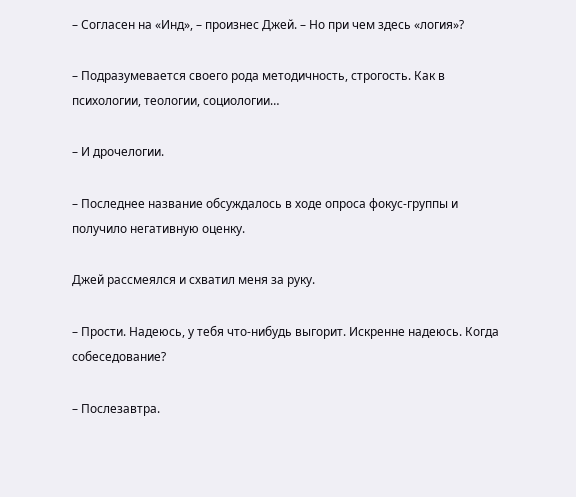– Согласен на «Инд», – произнес Джей. – Но при чем здесь «логия»?

– Подразумевается своего рода методичность, строгость. Как в психологии, теологии, социологии…

– И дрочелогии.

– Последнее название обсуждалось в ходе опроса фокус-группы и получило негативную оценку.

Джей рассмеялся и схватил меня за руку.

– Прости. Надеюсь, у тебя что-нибудь выгорит. Искренне надеюсь. Когда собеседование?

– Послезавтра.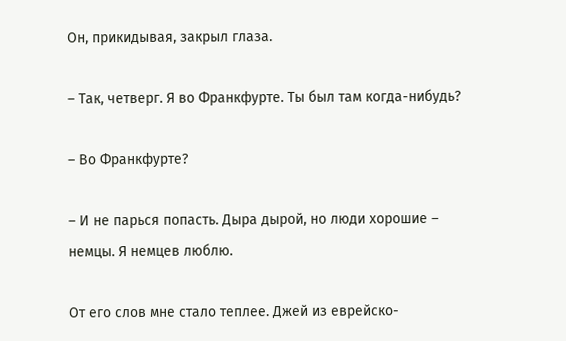Он, прикидывая, закрыл глаза.

– Так, четверг. Я во Франкфурте. Ты был там когда-нибудь?

– Во Франкфурте?

– И не парься попасть. Дыра дырой, но люди хорошие – немцы. Я немцев люблю.

От его слов мне стало теплее. Джей из еврейско-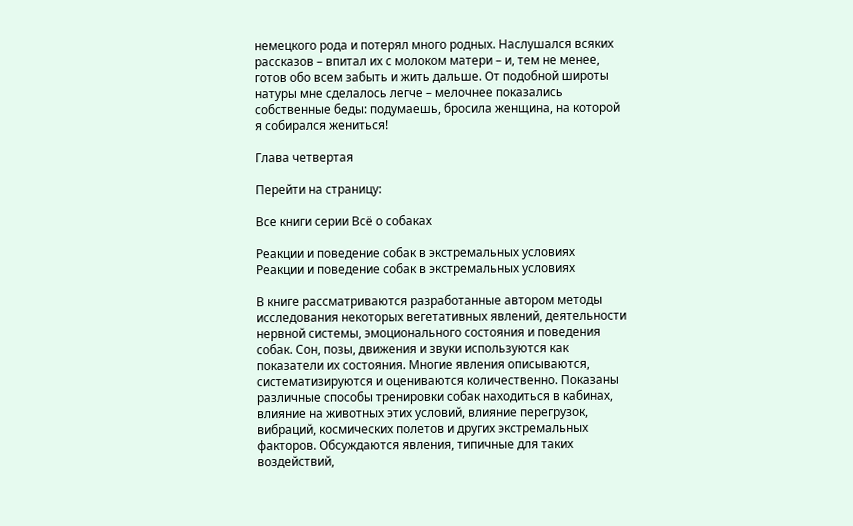немецкого рода и потерял много родных. Наслушался всяких рассказов – впитал их с молоком матери – и, тем не менее, готов обо всем забыть и жить дальше. От подобной широты натуры мне сделалось легче – мелочнее показались собственные беды: подумаешь, бросила женщина, на которой я собирался жениться!

Глава четвертая

Перейти на страницу:

Все книги серии Всё о собаках

Реакции и поведение собак в экстремальных условиях
Реакции и поведение собак в экстремальных условиях

В книге рассматриваются разработанные автором методы исследования некоторых вегетативных явлений, деятельности нервной системы, эмоционального состояния и поведения собак. Сон, позы, движения и звуки используются как показатели их состояния. Многие явления описываются, систематизируются и оцениваются количественно. Показаны различные способы тренировки собак находиться в кабинах, влияние на животных этих условий, влияние перегрузок, вибраций, космических полетов и других экстремальных факторов. Обсуждаются явления, типичные для таких воздействий,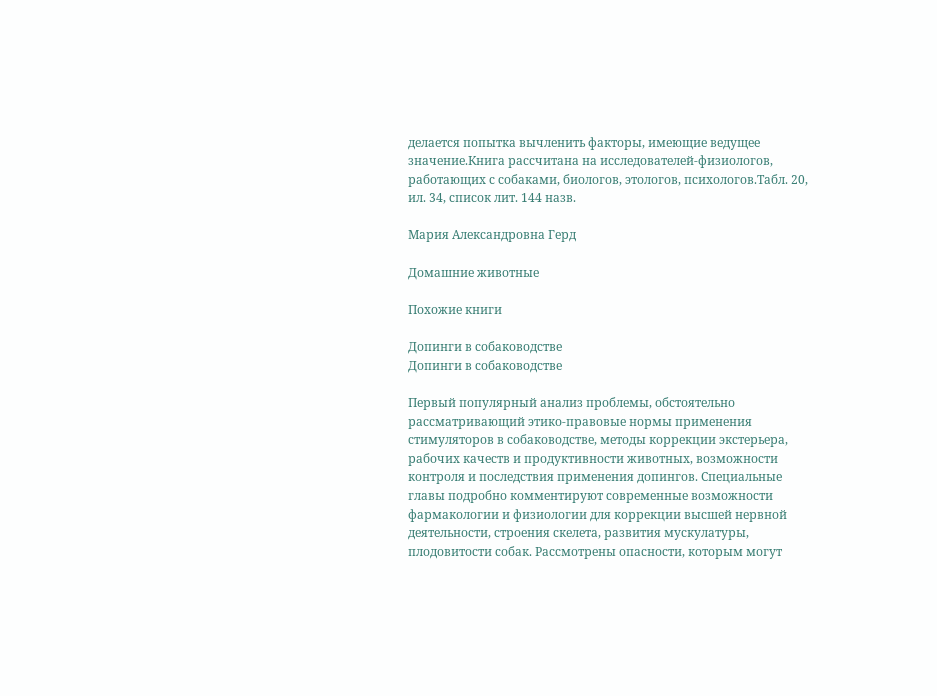делается попытка вычленить факторы, имеющие ведущее значение.Книга рассчитана на исследователей-физиологов, работающих с собаками, биологов, этологов, психологов.Табл. 20, ил. 34, список лит. 144 назв.

Мария Александровна Герд

Домашние животные

Похожие книги

Допинги в собаководстве
Допинги в собаководстве

Первый популярный анализ проблемы, обстоятельно рассматривающий этико-правовые нормы применения стимуляторов в собаководстве, методы коррекции экстерьера, рабочих качеств и продуктивности животных, возможности контроля и последствия применения допингов. Специальные главы подробно комментируют современные возможности фармакологии и физиологии для коррекции высшей нервной деятельности, строения скелета, развития мускулатуры, плодовитости собак. Рассмотрены опасности, которым могут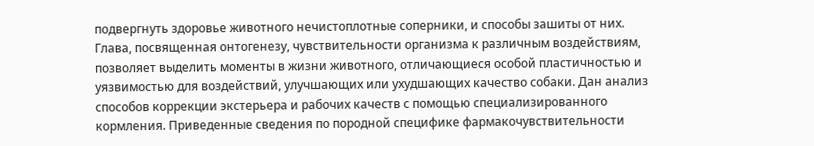подвергнуть здоровье животного нечистоплотные соперники, и способы зашиты от них. Глава, посвященная онтогенезу, чувствительности организма к различным воздействиям, позволяет выделить моменты в жизни животного, отличающиеся особой пластичностью и уязвимостью для воздействий, улучшающих или ухудшающих качество собаки. Дан анализ способов коррекции экстерьера и рабочих качеств с помощью специализированного кормления. Приведенные сведения по породной специфике фармакочувствительности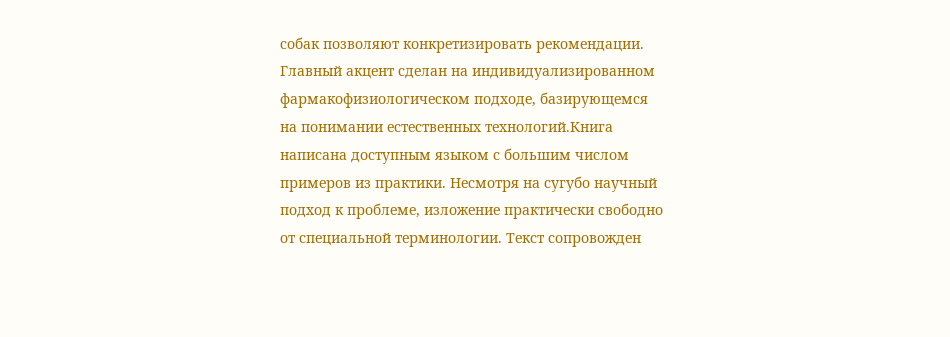собак позволяют конкретизировать рекомендации. Главный акцент сделан на индивидуализированном фармакофизиологическом подходе, базирующемся на понимании естественных технологий.Книга написана доступным языком с большим числом примеров из практики. Несмотря на сугубо научный подход к проблеме, изложение практически свободно от специальной терминологии. Текст сопровожден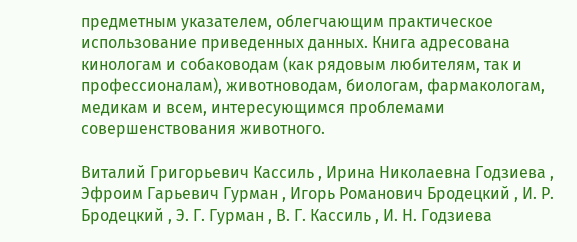предметным указателем, облегчающим практическое использование приведенных данных. Книга адресована кинологам и собаководам (как рядовым любителям, так и профессионалам), животноводам, биологам, фармакологам, медикам и всем, интересующимся проблемами совершенствования животного.

Виталий Григорьевич Кассиль , Ирина Николаевна Годзиева , Эфроим Гарьевич Гурман , Игорь Романович Бродецкий , И. Р. Бродецкий , Э. Г. Гурман , В. Г. Кассиль , И. Н. Годзиева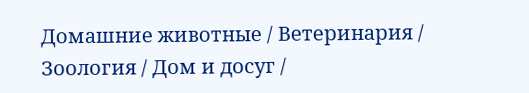Домашние животные / Ветеринария / Зоология / Дом и досуг /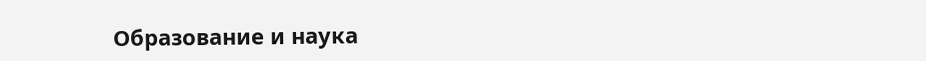Образование и наука